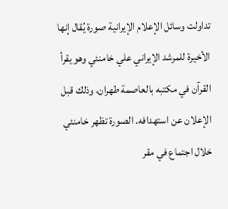تداولت وسائل الإعلام الإيرانية صورة يُقال إنها الأخيرة للمرشد الإيراني علي خامنئي وهو يقرأ القرآن في مكتبه بالعاصمة طهران، وذلك قبل الإعلان عن استهدافه. الصورة تظهر خامنئي خلال اجتماع في مقر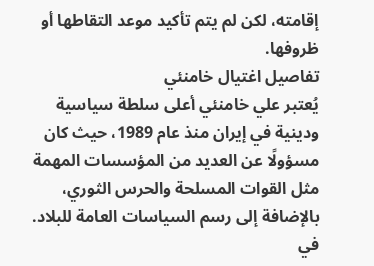إقامته، لكن لم يتم تأكيد موعد التقاطها أو ظروفها.
تفاصيل اغتيال خامنئي
يُعتبر علي خامنئي أعلى سلطة سياسية ودينية في إيران منذ عام 1989، حيث كان مسؤولًا عن العديد من المؤسسات المهمة مثل القوات المسلحة والحرس الثوري، بالإضافة إلى رسم السياسات العامة للبلاد. في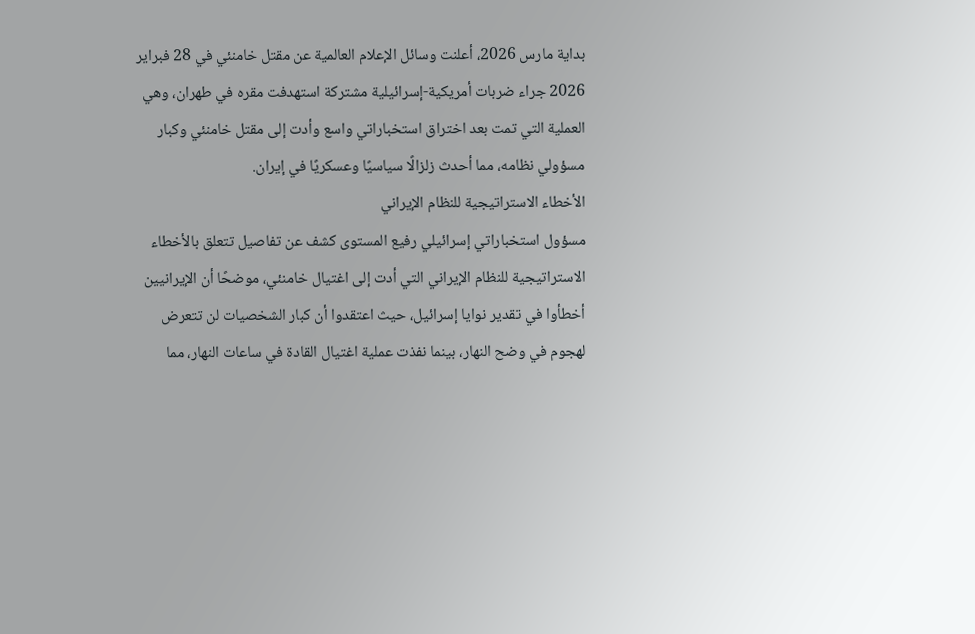بداية مارس 2026، أعلنت وسائل الإعلام العالمية عن مقتل خامنئي في 28 فبراير 2026 جراء ضربات أمريكية-إسرائيلية مشتركة استهدفت مقره في طهران، وهي العملية التي تمت بعد اختراق استخباراتي واسع وأدت إلى مقتل خامنئي وكبار مسؤولي نظامه، مما أحدث زلزالًا سياسيًا وعسكريًا في إيران.
الأخطاء الاستراتيجية للنظام الإيراني
مسؤول استخباراتي إسرائيلي رفيع المستوى كشف عن تفاصيل تتعلق بالأخطاء الاستراتيجية للنظام الإيراني التي أدت إلى اغتيال خامنئي، موضحًا أن الإيرانيين أخطأوا في تقدير نوايا إسرائيل، حيث اعتقدوا أن كبار الشخصيات لن تتعرض لهجوم في وضح النهار، بينما نفذت عملية اغتيال القادة في ساعات النهار، مما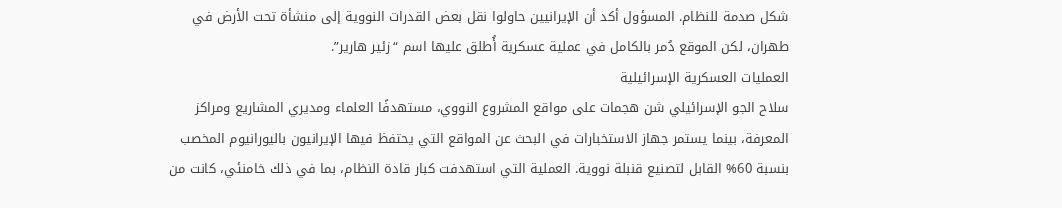شكل صدمة للنظام. المسؤول أكد أن الإيرانيين حاولوا نقل بعض القدرات النووية إلى منشأة تحت الأرض في طهران، لكن الموقع دُمر بالكامل في عملية عسكرية أُطلق عليها اسم “زئير هارير”.
العمليات العسكرية الإسرائيلية
سلاح الجو الإسرائيلي شن هجمات على مواقع المشروع النووي، مستهدفًا العلماء ومديري المشاريع ومراكز المعرفة، بينما يستمر جهاز الاستخبارات في البحث عن المواقع التي يحتفظ فيها الإيرانيون باليورانيوم المخصب بنسبة 60% القابل لتصنيع قنبلة نووية. العملية التي استهدفت كبار قادة النظام، بما في ذلك خامنئي، كانت من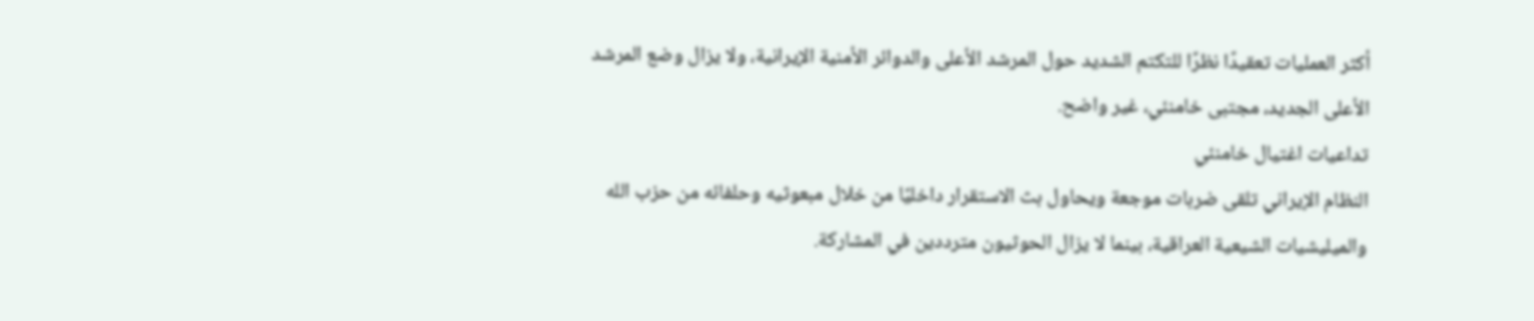أكثر العمليات تعقيدًا نظرًا للتكتم الشديد حول المرشد الأعلى والدوائر الأمنية الإيرانية، ولا يزال وضع المرشد الأعلى الجديد، مجتبى خامنئي، غير واضح.
تداعيات اغتيال خامنئي
النظام الإيراني تلقى ضربات موجعة ويحاول بث الاستقرار داخليًا من خلال مبعوثيه وحلفائه من حزب الله والميليشيات الشيعية العراقية، بينما لا يزال الحوثيون مترددين في المشاركة.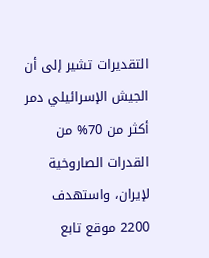التقديرات تشير إلى أن الجيش الإسرائيلي دمر أكثر من 70% من القدرات الصاروخية لإيران، واستهدف 2200 موقع تابع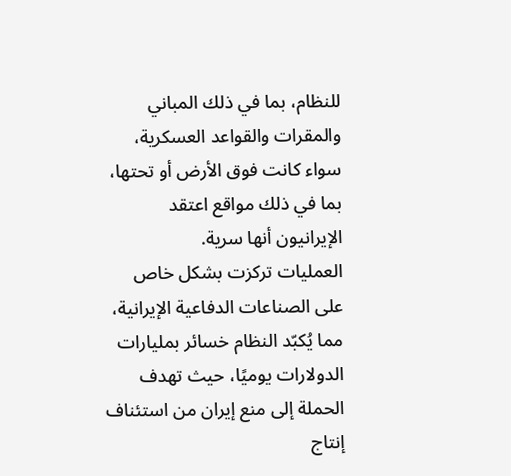للنظام، بما في ذلك المباني والمقرات والقواعد العسكرية، سواء كانت فوق الأرض أو تحتها، بما في ذلك مواقع اعتقد الإيرانيون أنها سرية.
العمليات تركزت بشكل خاص على الصناعات الدفاعية الإيرانية، مما يُكبّد النظام خسائر بمليارات الدولارات يوميًا، حيث تهدف الحملة إلى منع إيران من استئناف إنتاج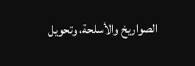الصواريخ والأسلحة، وتحويل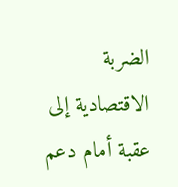الضربة الاقتصادية إلى عقبة أمام دعم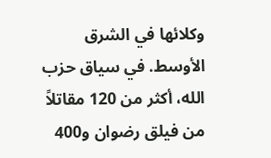وكلائها في الشرق الأوسط. في سياق حزب الله، أكثر من 120 مقاتلاً من فيلق رضوان و400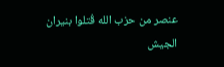عنصر من حزب الله قُتلوا بنيران الجيش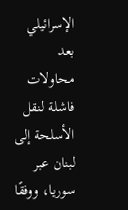الإسرائيلي بعد محاولات فاشلة لنقل الأسلحة إلى لبنان عبر سوريا، ووفقًا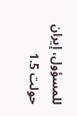للمسؤول، إيران حولت 1.5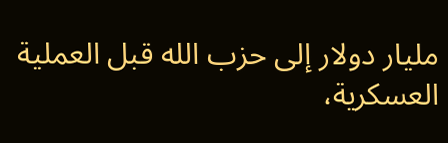مليار دولار إلى حزب الله قبل العملية العسكرية،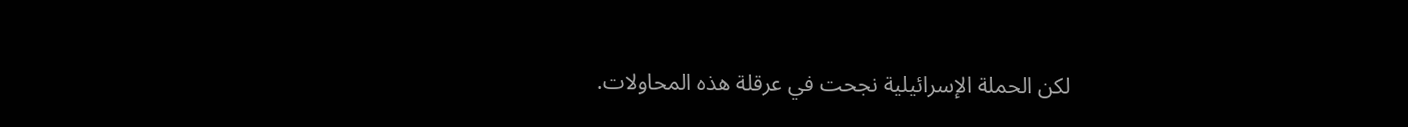لكن الحملة الإسرائيلية نجحت في عرقلة هذه المحاولات.